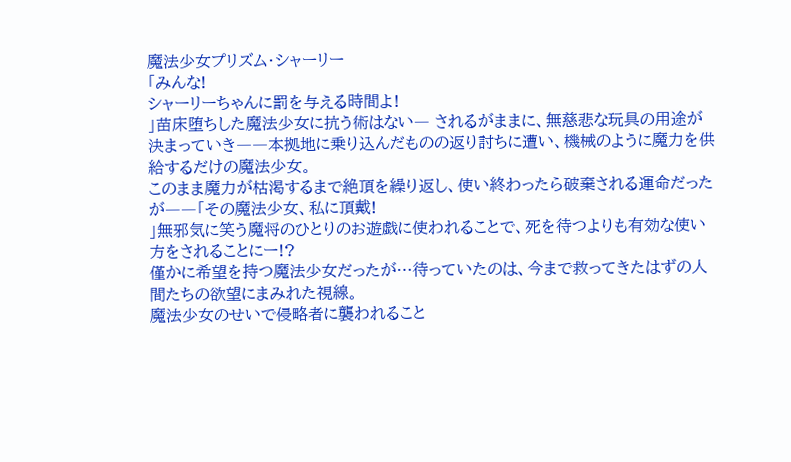魔法少女プリズム・シャーリー
「みんな!
シャーリーちゃんに罰を与える時間よ!
」苗床堕ちした魔法少女に抗う術はない― されるがままに、無慈悲な玩具の用途が決まっていき――本拠地に乗り込んだものの返り討ちに遭い、機械のように魔力を供給するだけの魔法少女。
このまま魔力が枯渇するまで絶頂を繰り返し、使い終わったら破棄される運命だったが――「その魔法少女、私に頂戴!
」無邪気に笑う魔将のひとりのお遊戯に使われることで、死を待つよりも有効な使い方をされることにー!?
僅かに希望を持つ魔法少女だったが…待っていたのは、今まで救ってきたはずの人間たちの欲望にまみれた視線。
魔法少女のせいで侵略者に襲われること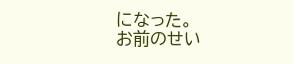になった。
お前のせい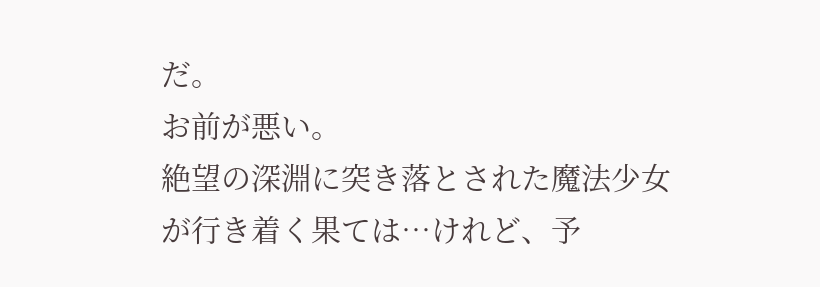だ。
お前が悪い。
絶望の深淵に突き落とされた魔法少女が行き着く果ては…けれど、予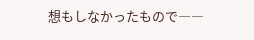想もしなかったもので――